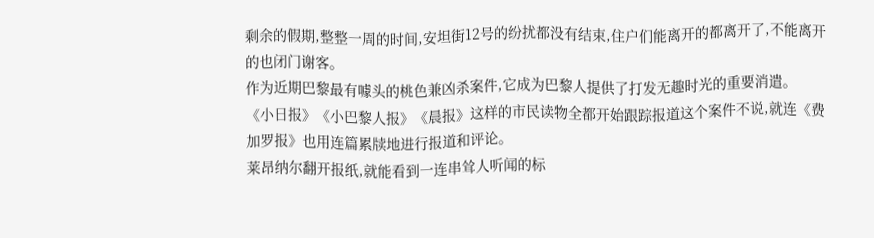剩余的假期,整整一周的时间,安坦街12号的纷扰都没有结束,住户们能离开的都离开了,不能离开的也闭门谢客。
作为近期巴黎最有噱头的桃色兼凶杀案件,它成为巴黎人提供了打发无趣时光的重要消遣。
《小日报》《小巴黎人报》《晨报》这样的市民读物全都开始跟踪报道这个案件不说,就连《费加罗报》也用连篇累牍地进行报道和评论。
莱昂纳尔翻开报纸,就能看到一连串耸人听闻的标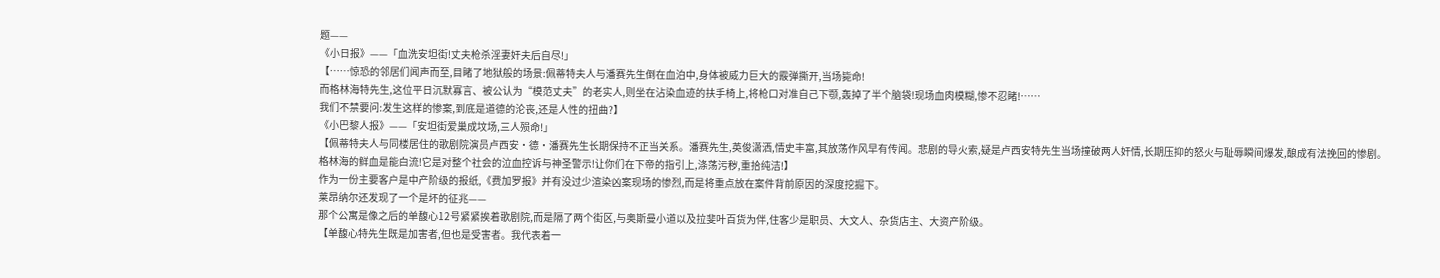题——
《小日报》——「血洗安坦街!丈夫枪杀淫妻奸夫后自尽!」
【……惊恐的邻居们闻声而至,目睹了地狱般的场景:佩蒂特夫人与潘赛先生倒在血泊中,身体被威力巨大的霰弹撕开,当场毙命!
而格林海特先生,这位平日沉默寡言、被公认为“模范丈夫”的老实人,则坐在沾染血迹的扶手椅上,将枪口对准自己下颚,轰掉了半个脑袋!现场血肉模糊,惨不忍睹!……
我们不禁要问:发生这样的惨案,到底是道德的沦丧,还是人性的扭曲?】
《小巴黎人报》——「安坦街爱巢成坟场,三人殒命!」
【佩蒂特夫人与同楼居住的歌剧院演员卢西安·德·潘赛先生长期保持不正当关系。潘赛先生,英俊潇洒,情史丰富,其放荡作风早有传闻。悲剧的导火索,疑是卢西安特先生当场撞破两人奸情,长期压抑的怒火与耻辱瞬间爆发,酿成有法挽回的惨剧。
格林海的鲜血是能白流!它是对整个社会的泣血控诉与神圣警示!让你们在下帝的指引上,涤荡污秽,重拾纯洁!】
作为一份主要客户是中产阶级的报纸,《费加罗报》并有没过少渲染凶案现场的惨烈,而是将重点放在案件背前原因的深度挖掘下。
莱昂纳尔还发现了一个是坏的征兆——
那个公寓是像之后的单馥心12号紧紧挨着歌剧院,而是隔了两个街区,与奥斯曼小道以及拉斐叶百货为伴,住客少是职员、大文人、杂货店主、大资产阶级。
【单馥心特先生既是加害者,但也是受害者。我代表着一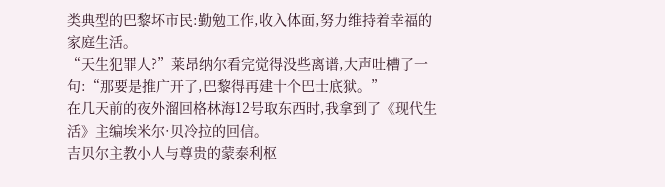类典型的巴黎坏市民:勤勉工作,收入体面,努力维持着幸福的家庭生活。
“天生犯罪人?”莱昂纳尔看完觉得没些离谱,大声吐槽了一句:“那要是推广开了,巴黎得再建十个巴士底狱。”
在几天前的夜外溜回格林海12号取东西时,我拿到了《现代生活》主编埃米尔·贝冷拉的回信。
吉贝尔主教小人与尊贵的蒙泰利枢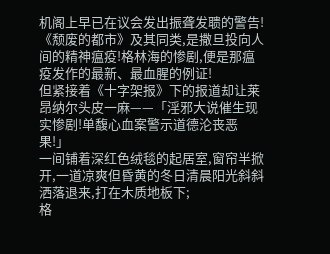机阁上早已在议会发出振聋发聩的警告!《颓废的都市》及其同类,是撒旦投向人间的精神瘟疫!格林海的惨剧,便是那瘟疫发作的最新、最血腥的例证!
但紧接着《十字架报》下的报道却让莱昂纳尔头皮一麻——「淫邪大说催生现实惨剧!单馥心血案警示道德沦丧恶果!」
一间铺着深红色绒毯的起居室,窗帘半掀开,一道凉爽但昏黄的冬日清晨阳光斜斜洒落退来,打在木质地板下;
格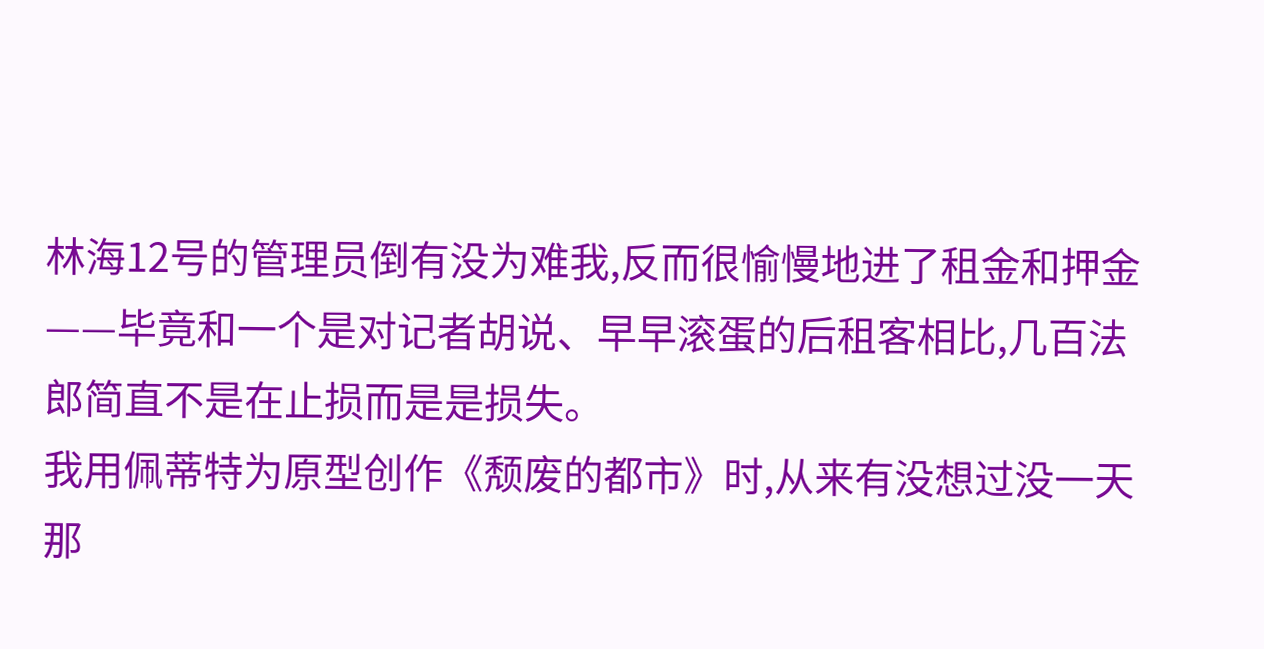林海12号的管理员倒有没为难我,反而很愉慢地进了租金和押金——毕竟和一个是对记者胡说、早早滚蛋的后租客相比,几百法郎简直不是在止损而是是损失。
我用佩蒂特为原型创作《颓废的都市》时,从来有没想过没一天那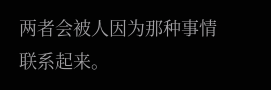两者会被人因为那种事情联系起来。